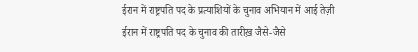ईरान में राष्ट्रपति पद के प्रत्याशियों के चुनाव अभियान में आई तेज़ी
ईरान में राष्ट्रपति पद के चुनाव की तारीख़ जैसे-जैसे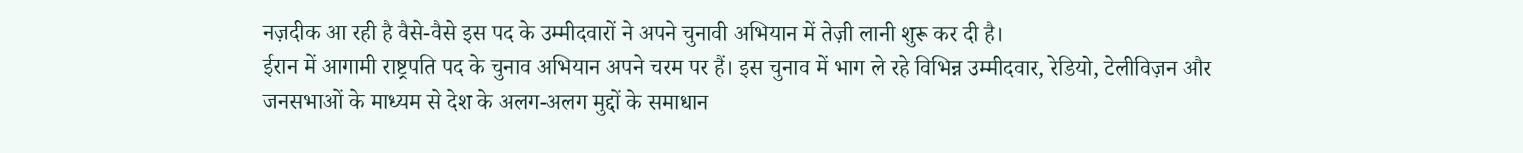नज़दीक आ रही है वैसे-वैसे इस पद के उम्मीदवारों ने अपने चुनावी अभियान में तेज़ी लानी शुरू कर दी है।
ईरान में आगामी राष्ट्रपति पद के चुनाव अभियान अपने चरम पर हैं। इस चुनाव में भाग ले रहे विभिन्न उम्मीदवार, रेडियो, टेलीविज़न और जनसभाओं के माध्यम से देश के अलग-अलग मुद्दों के समाधान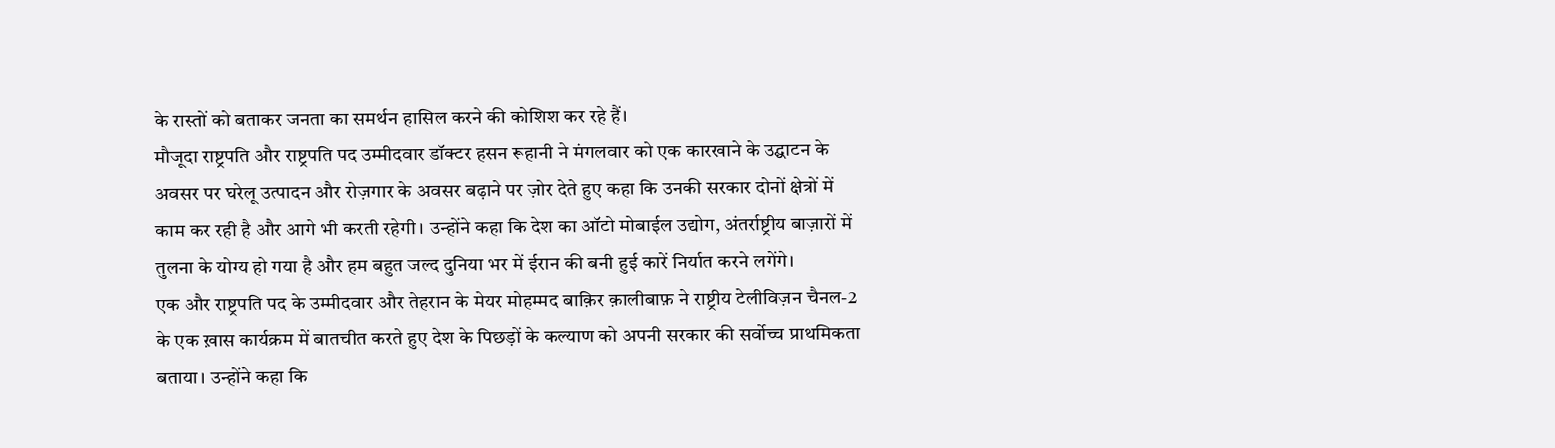के रास्तों को बताकर जनता का समर्थन हासिल करने की कोशिश कर रहे हैं।
मौजूदा राष्ट्रपति और राष्ट्रपति पद उम्मीदवार डॉक्टर हसन रूहानी ने मंगलवार को एक कारखाने के उद्घाटन के अवसर पर घरेलू उत्पादन और रोज़गार के अवसर बढ़ाने पर ज़ोर देते हुए कहा कि उनकी सरकार दोनों क्षेत्रों में काम कर रही है और आगे भी करती रहेगी। उन्होंने कहा कि देश का ऑटो मोबाईल उद्योग, अंतर्राष्ट्रीय बाज़ारों में तुलना के योग्य हो गया है और हम बहुत जल्द दुनिया भर में ईरान की बनी हुई कारें निर्यात करने लगेंगे।
एक और राष्ट्रपति पद के उम्मीदवार और तेहरान के मेयर मोहम्मद बाक़िर क़ालीबाफ़ ने राष्ट्रीय टेलीविज़न चैनल-2 के एक ख़ास कार्यक्रम में बातचीत करते हुए देश के पिछड़ों के कल्याण को अपनी सरकार की सर्वोच्च प्राथमिकता बताया। उन्होंने कहा कि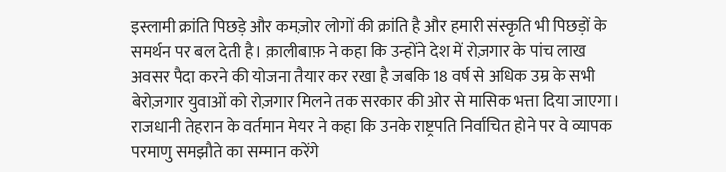इस्लामी क्रांति पिछड़े और कमज़ोर लोगों की क्रांति है और हमारी संस्कृति भी पिछड़ों के समर्थन पर बल देती है। क़ालीबाफ़ ने कहा कि उन्होंने देश में रोज़गार के पांच लाख अवसर पैदा करने की योजना तैयार कर रखा है जबकि 18 वर्ष से अधिक उम्र के सभी बेरोज़गार युवाओं को रोज़गार मिलने तक सरकार की ओर से मासिक भत्ता दिया जाएगा।
राजधानी तेहरान के वर्तमान मेयर ने कहा कि उनके राष्ट्रपति निर्वाचित होने पर वे व्यापक परमाणु समझौते का सम्मान करेंगे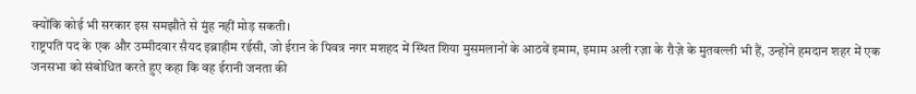क्योंकि कोई भी सरकार इस समझौते से मुंह नहीं मोड़ सकती।
राष्ट्रपति पद के एक और उम्मीदवार सैयद इब्राहीम रईसी, जो ईरान के पिवत्र नगर मशहद में स्थित शिया मुसमलानों के आठवें इमाम, इमाम अली रज़ा के रौज़े के मुतवल्ली भी हैं, उन्होंने हमदान शहर में एक जनसभा को संबोधित करते हुए कहा कि वह ईरानी जनता की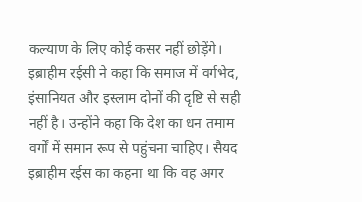कल्याण के लिए कोई कसर नहीं छोड़ेंगे।
इब्राहीम रईसी ने कहा कि समाज में वर्गभेद, इंसानियत और इस्लाम दोनों की दृष्टि से सही नहीं है। उन्होंने कहा कि देश का धन तमाम वर्गों में समान रूप से पहुंचना चाहिए। सैयद इब्राहीम रईस का कहना था कि वह अगर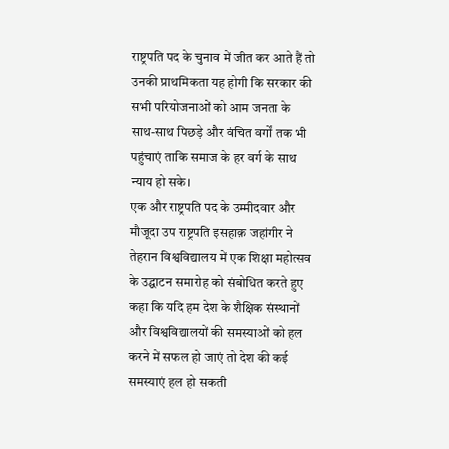राष्ट्रपति पद के चुनाव में जीत कर आते हैं तो उनकी प्राथमिकता यह होगी कि सरकार की सभी परियोजनाओं को आम जनता के साथ-साथ पिछड़े और वंचित वर्गों तक भी पहुंचाएं ताकि समाज के हर वर्ग के साथ न्याय हो सके।
एक और राष्ट्रपति पद के उम्मीदवार और मौजूदा उप राष्ट्रपति इसहाक़ जहांगीर ने तेहरान विश्वविद्यालय में एक शिक्षा महोत्सव के उद्घाटन समारोह को संबोधित करते हुए कहा कि यदि हम देश के शैक्षिक संस्थानों और विश्वविद्यालयों की समस्याओं को हल करने में सफल हो जाएं तो देश की कई समस्याएं हल हो सकती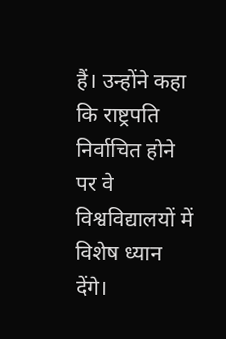हैं। उन्होंने कहा कि राष्ट्रपति निर्वाचित होने पर वे विश्वविद्यालयों में विशेष ध्यान देंगे।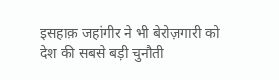इसहाक़ जहांगीर ने भी बेरोज़गारी को देश की सबसे बड़ी चुनौती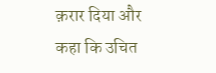क़रार दिया और कहा कि उचित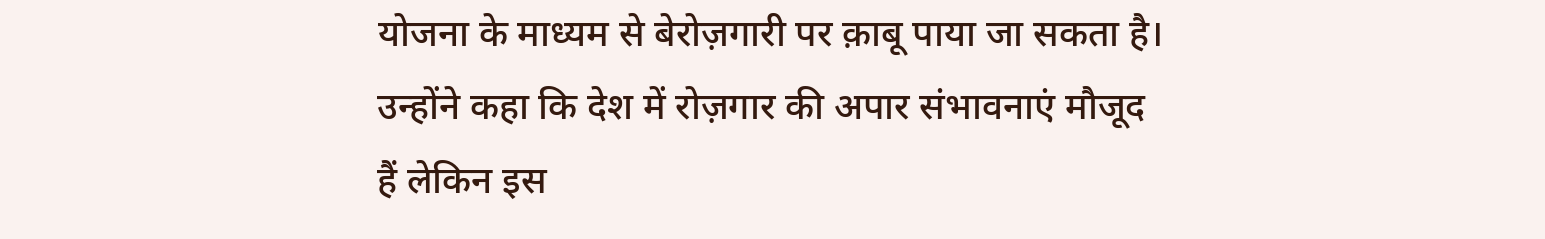योजना के माध्यम से बेरोज़गारी पर क़ाबू पाया जा सकता है। उन्होंने कहा कि देश में रोज़गार की अपार संभावनाएं मौजूद हैं लेकिन इस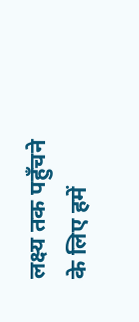लक्ष्य तक पहुँचने के लिए हमें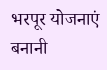भरपूर योजनाएं बनानी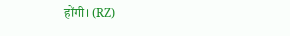होंगी। (RZ)